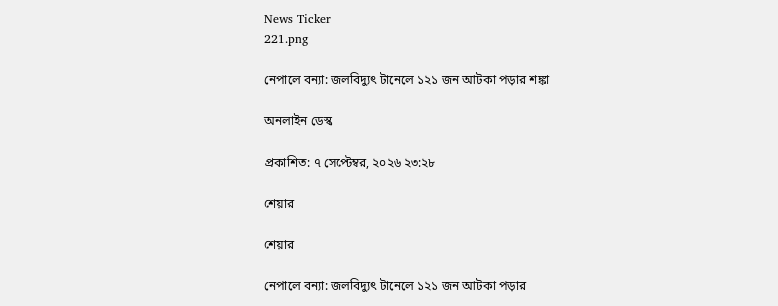News Ticker
221.png

নেপালে বন্যা: জলবিদ্যুৎ টানেলে ১২১ জন আটকা পড়ার শঙ্কা

অনলাইন ডেস্ক

প্রকাশিত: ৭ সেপ্টেম্বর, ২০২৬ ২৩:২৮

শেয়ার

শেয়ার

নেপালে বন্যা: জলবিদ্যুৎ টানেলে ১২১ জন আটকা পড়ার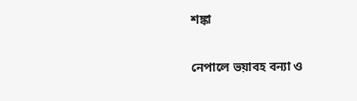শঙ্কা

নেপালে ভয়াবহ বন্যা ও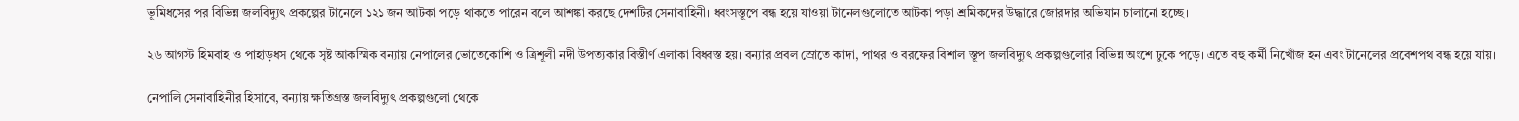ভূমিধসের পর বিভিন্ন জলবিদ্যুৎ প্রকল্পের টানেলে ১২১ জন আটকা পড়ে থাকতে পারেন বলে আশঙ্কা করছে দেশটির সেনাবাহিনী। ধ্বংসস্তূপে বন্ধ হয়ে যাওয়া টানেলগুলোতে আটকা পড়া শ্রমিকদের উদ্ধারে জোরদার অভিযান চালানো হচ্ছে।

২৬ আগস্ট হিমবাহ ও পাহাড়ধস থেকে সৃষ্ট আকস্মিক বন্যায় নেপালের ভোতেকোশি ও ত্রিশূলী নদী উপত্যকার বিস্তীর্ণ এলাকা বিধ্বস্ত হয়। বন্যার প্রবল স্রোতে কাদা, পাথর ও বরফের বিশাল স্তূপ জলবিদ্যুৎ প্রকল্পগুলোর বিভিন্ন অংশে ঢুকে পড়ে। এতে বহু কর্মী নিখোঁজ হন এবং টানেলের প্রবেশপথ বন্ধ হয়ে যায়।

নেপালি সেনাবাহিনীর হিসাবে, বন্যায় ক্ষতিগ্রস্ত জলবিদ্যুৎ প্রকল্পগুলো থেকে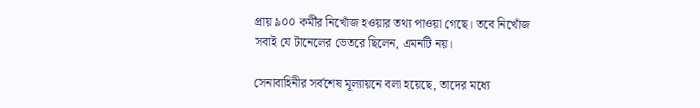প্রায় ৯০০ কর্মীর নিখোঁজ হওয়ার তথ্য পাওয়া গেছে। তবে নিখোঁজ সবাই যে টানেলের ভেতরে ছিলেন, এমনটি নয়।

সেনাবাহিনীর সর্বশেষ মূল্যায়নে বলা হয়েছে, তাদের মধ্যে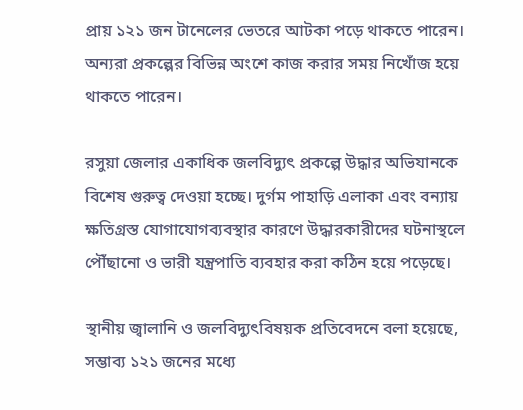প্রায় ১২১ জন টানেলের ভেতরে আটকা পড়ে থাকতে পারেন। অন্যরা প্রকল্পের বিভিন্ন অংশে কাজ করার সময় নিখোঁজ হয়ে থাকতে পারেন।

রসুয়া জেলার একাধিক জলবিদ্যুৎ প্রকল্পে উদ্ধার অভিযানকে বিশেষ গুরুত্ব দেওয়া হচ্ছে। দুর্গম পাহাড়ি এলাকা এবং বন্যায় ক্ষতিগ্রস্ত যোগাযোগব্যবস্থার কারণে উদ্ধারকারীদের ঘটনাস্থলে পৌঁছানো ও ভারী যন্ত্রপাতি ব্যবহার করা কঠিন হয়ে পড়েছে।

স্থানীয় জ্বালানি ও জলবিদ্যুৎবিষয়ক প্রতিবেদনে বলা হয়েছে, সম্ভাব্য ১২১ জনের মধ্যে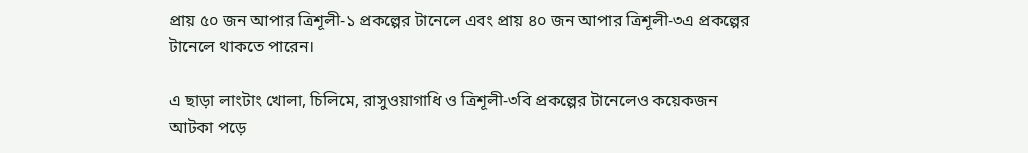প্রায় ৫০ জন আপার ত্রিশূলী-১ প্রকল্পের টানেলে এবং প্রায় ৪০ জন আপার ত্রিশূলী-৩এ প্রকল্পের টানেলে থাকতে পারেন।

এ ছাড়া লাংটাং খোলা, চিলিমে, রাসুওয়াগাধি ও ত্রিশূলী-৩বি প্রকল্পের টানেলেও কয়েকজন আটকা পড়ে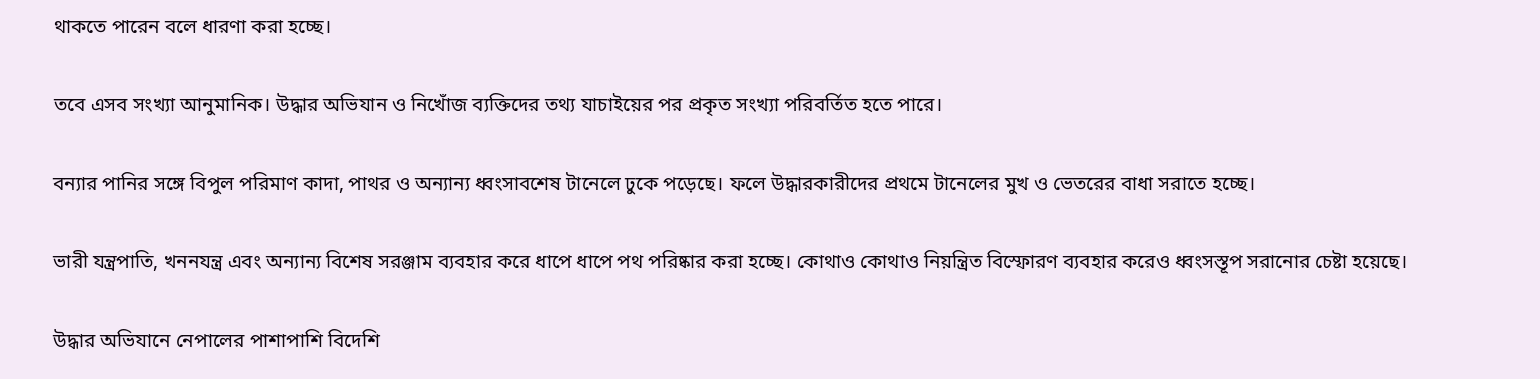থাকতে পারেন বলে ধারণা করা হচ্ছে।

তবে এসব সংখ্যা আনুমানিক। উদ্ধার অভিযান ও নিখোঁজ ব্যক্তিদের তথ্য যাচাইয়ের পর প্রকৃত সংখ্যা পরিবর্তিত হতে পারে।

বন্যার পানির সঙ্গে বিপুল পরিমাণ কাদা, পাথর ও অন্যান্য ধ্বংসাবশেষ টানেলে ঢুকে পড়েছে। ফলে উদ্ধারকারীদের প্রথমে টানেলের মুখ ও ভেতরের বাধা সরাতে হচ্ছে।

ভারী যন্ত্রপাতি, খননযন্ত্র এবং অন্যান্য বিশেষ সরঞ্জাম ব্যবহার করে ধাপে ধাপে পথ পরিষ্কার করা হচ্ছে। কোথাও কোথাও নিয়ন্ত্রিত বিস্ফোরণ ব্যবহার করেও ধ্বংসস্তূপ সরানোর চেষ্টা হয়েছে।

উদ্ধার অভিযানে নেপালের পাশাপাশি বিদেশি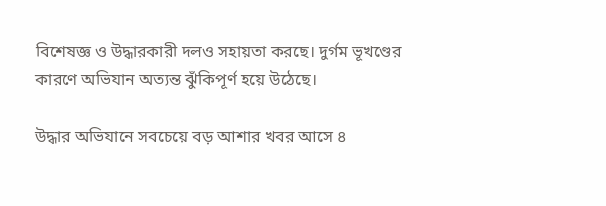বিশেষজ্ঞ ও উদ্ধারকারী দলও সহায়তা করছে। দুর্গম ভূখণ্ডের কারণে অভিযান অত্যন্ত ঝুঁকিপূর্ণ হয়ে উঠেছে।

উদ্ধার অভিযানে সবচেয়ে বড় আশার খবর আসে ৪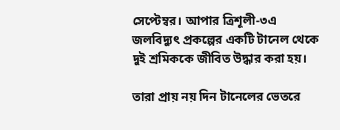সেপ্টেম্বর। আপার ত্রিশূলী-৩এ জলবিদ্যুৎ প্রকল্পের একটি টানেল থেকে দুই শ্রমিককে জীবিত উদ্ধার করা হয়।

তারা প্রায় নয় দিন টানেলের ভেতরে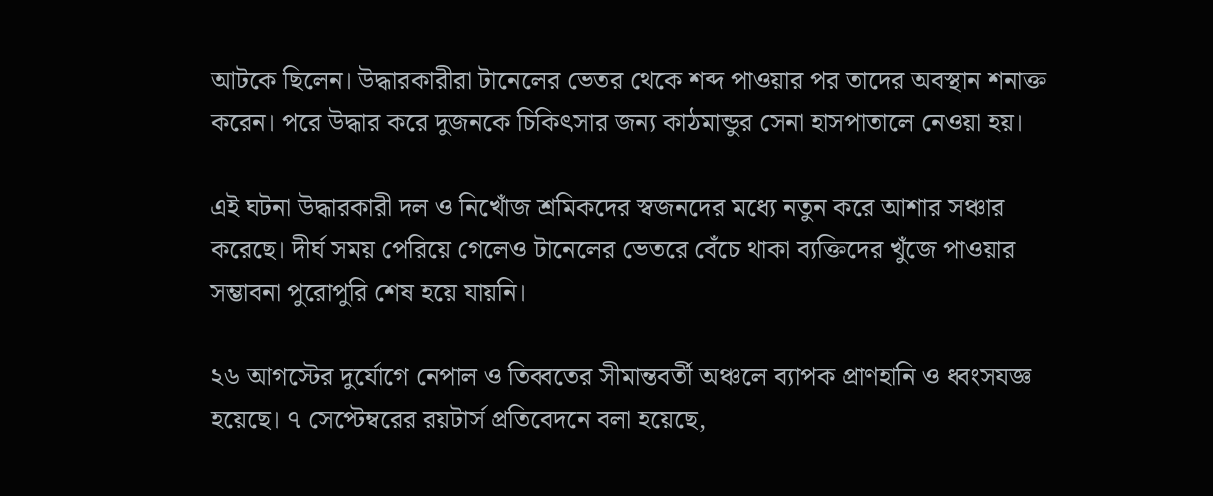আটকে ছিলেন। উদ্ধারকারীরা টানেলের ভেতর থেকে শব্দ পাওয়ার পর তাদের অবস্থান শনাক্ত করেন। পরে উদ্ধার করে দুজনকে চিকিৎসার জন্য কাঠমান্ডুর সেনা হাসপাতালে নেওয়া হয়।

এই ঘটনা উদ্ধারকারী দল ও নিখোঁজ শ্রমিকদের স্বজনদের মধ্যে নতুন করে আশার সঞ্চার করেছে। দীর্ঘ সময় পেরিয়ে গেলেও টানেলের ভেতরে বেঁচে থাকা ব্যক্তিদের খুঁজে পাওয়ার সম্ভাবনা পুরোপুরি শেষ হয়ে যায়নি।

২৬ আগস্টের দুর্যোগে নেপাল ও তিব্বতের সীমান্তবর্তী অঞ্চলে ব্যাপক প্রাণহানি ও ধ্বংসযজ্ঞ হয়েছে। ৭ সেপ্টেম্বরের রয়টার্স প্রতিবেদনে বলা হয়েছে,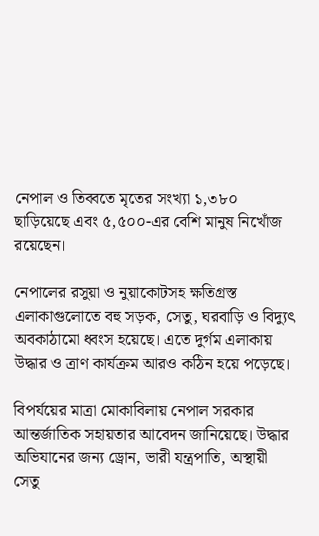নেপাল ও তিব্বতে মৃতের সংখ্যা ১,৩৮০ ছাড়িয়েছে এবং ৫,৫০০-এর বেশি মানুষ নিখোঁজ রয়েছেন।

নেপালের রসুয়া ও নুয়াকোটসহ ক্ষতিগ্রস্ত এলাকাগুলোতে বহু সড়ক, সেতু, ঘরবাড়ি ও বিদ্যুৎ অবকাঠামো ধ্বংস হয়েছে। এতে দুর্গম এলাকায় উদ্ধার ও ত্রাণ কার্যক্রম আরও কঠিন হয়ে পড়েছে।

বিপর্যয়ের মাত্রা মোকাবিলায় নেপাল সরকার আন্তর্জাতিক সহায়তার আবেদন জানিয়েছে। উদ্ধার অভিযানের জন্য ড্রোন, ভারী যন্ত্রপাতি, অস্থায়ী সেতু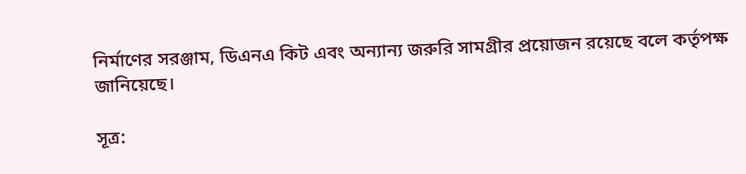নির্মাণের সরঞ্জাম, ডিএনএ কিট এবং অন্যান্য জরুরি সামগ্রীর প্রয়োজন রয়েছে বলে কর্তৃপক্ষ জানিয়েছে।

সূত্র: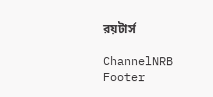রয়টার্স

ChannelNRB Footer